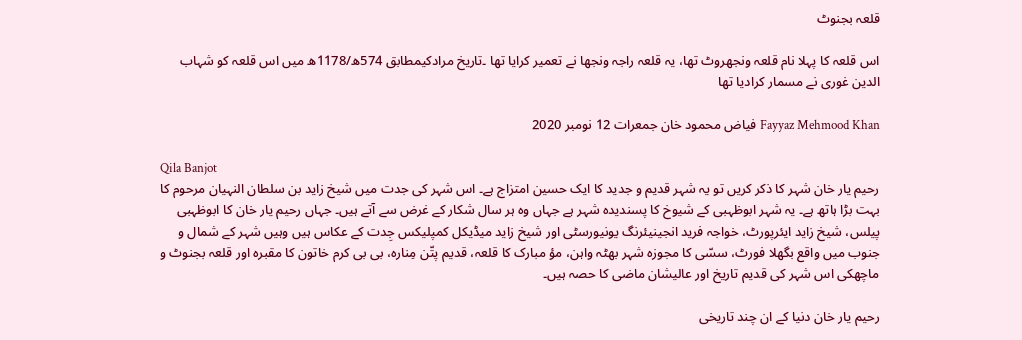قلعہ بجنوٹ

اس قلعہ کا پہلا نام قلعہ ونجھروٹ تھا، یہ قلعہ راجہ ونجھا نے تعمیر کرایا تھا ۔تاریخ مرادکیمطابق 574ھ/1178ھ میں اس قلعہ کو شہاب الدین غوری نے مسمار کرادیا تھا

Fayyaz Mehmood Khan فیاض محمود خان جمعرات 12 نومبر 2020

Qila Banjot
رحیم یار خان شہر کا ذکر کریں تو یہ شہر قدیم و جدید کا ایک حسین امتزاج ہے۔ اس شہر کی جدت میں شیخ زاید بن سلطان النہیان مرحوم کا بہت بڑا ہاتھ ہے۔ یہ شہر ابوظہبی کے شیوخ کا پسندیدہ شہر ہے جہاں وہ ہر سال شکار کے غرض سے آتے ہیں۔ جہاں رحیم یار خان کا ابوظہبی پیلس، شیخ زاید ایئرپورٹ، خواجہ فرید انجینیئرنگ یونیورسٹی اور شیخ زاید میڈیکل کمپلیکس جِدت کے عکاس ہیں وہیں شہر کے شمال و جنوب میں واقع بگھلا فورٹ، سسّی کا مجوزہ شہر بھٹہ واہن، مؤ مبارک کا قلعہ، قدیم پتّن مِنارہ، بی بی کرم خاتون کا مقبرہ اور قلعہ بجنوٹ و ماچھکی اس شہر کی قدیم تاریخ اور عالیشان ماضی کا حصہ ہیں۔

رحیم یار خان دنیا کے ان چند تاریخی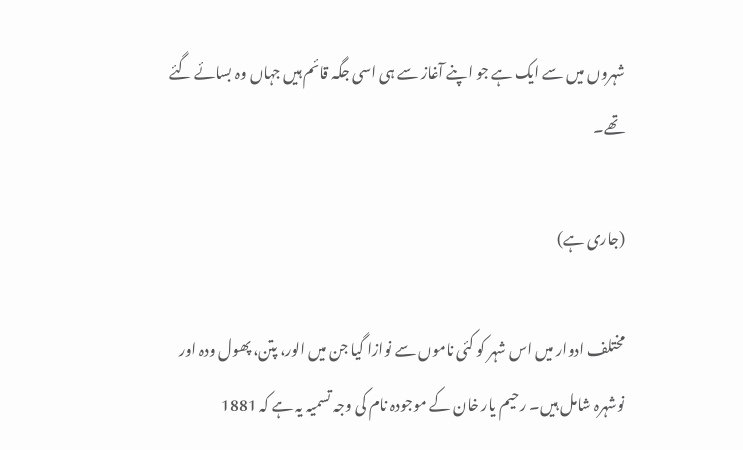شہروں میں سے ایک ہے جو اپنے آغاز سے ہی اسی جگہ قائم ہیں جہاں وہ بسائے گئے تھے۔

(جاری ہے)

مختلف ادوار میں اس شہر کو کئی ناموں سے نوازا گیا جن میں الور، پتن، پھول ودہ اور نوشہرہ شامل ہیں۔ رحیم یار خان کے موجودہ نام کی وجہ تسمیہ یہ ہے کہ 1881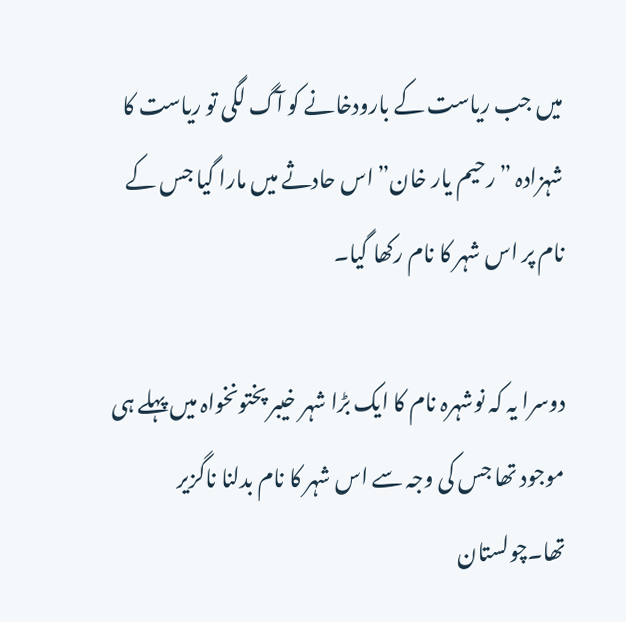میں جب ریاست کے بارودخانے کو آگ لگی تو ریاست کا شہزادہ ”رحیم یار خان” اس حادثے میں مارا گیا جس کے نام پر اس شہر کا نام رکھا گیا۔

دوسرا یہ کہ نوشہرہ نام کا ایک بڑا شہر خیبر پختونخواہ میں پہلے ہی موجود تھا جس کی وجہ سے اس شہر کا نام بدلنا ناگزیر تھا۔چولستان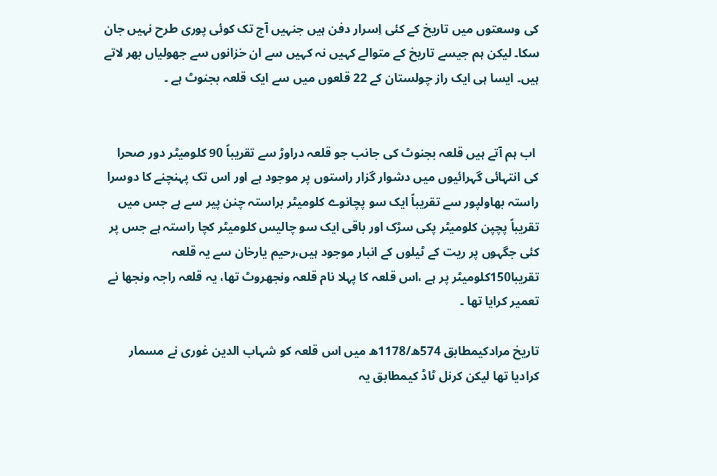کی وسعتوں میں تاریخ کے کئی اِسرار دفن ہیں جنہیں آج تک کوئی پوری طرح نہیں جان سکا۔ لیکن ہم جیسے تاریخ کے متوالے کہیں نہ کہیں سے ان خزانوں سے جھولیاں بھر لاتے ہیں۔ ایسا ہی ایک راز چولستان کے 22 قلعوں میں سے ایک قلعہ بجنوٹ ہے ۔


 اب ہم آتے ہیں قلعہ بجنوٹ کی جانب جو قلعہ دراوڑ سے تقریباً 90 کلومیٹر دور صحرا کی انتہائی گہرائیوں میں دشوار گزار راستوں پر موجود ہے اور اس تک پہنچنے کا دوسرا راستہ بهاولپور سے تقریباً ایک سو پچانوے کلومیٹر براستہ چنن پیر سے ہے جس میں تقریباً پچپن کلومیٹر پکی سڑک اور باقی ایک سو چالیس کلومیٹر کچا راستہ ہے جس پر کئی جگہوں پر ریت کے ٹیلوں کے انبار موجود ہیں،رحیم یارخان سے یہ قلعہ تقریبا150کلومیٹر پر ہے ،اس قلعہ کا پہلا نام قلعہ ونجھروٹ تھا، یہ قلعہ راجہ ونجھا نے تعمیر کرایا تھا ۔

تاریخ مرادکیمطابق 574ھ/1178ھ میں اس قلعہ کو شہاب الدین غوری نے مسمار کرادیا تھا لیکن کرنل ٹاڈ کیمطابق یہ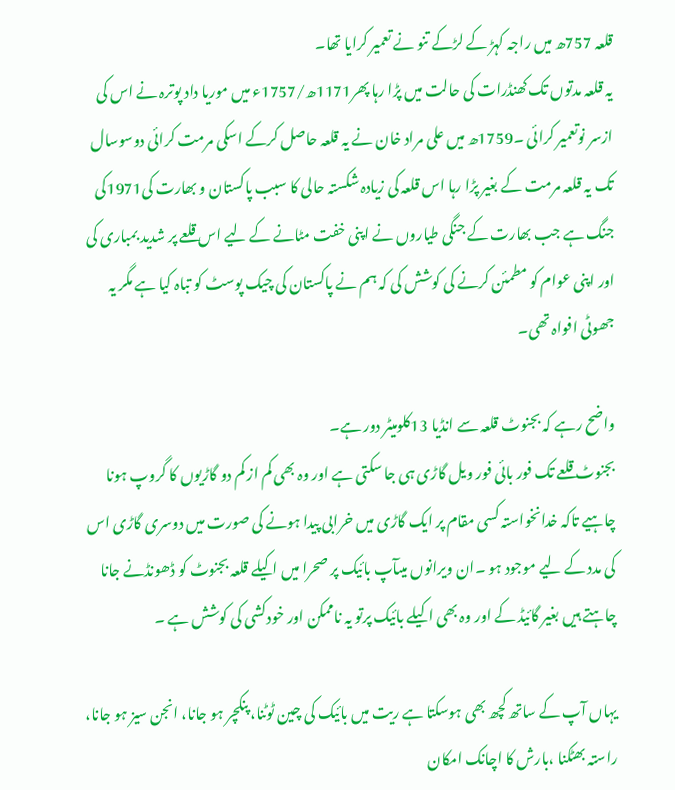قلعہ 757ھ میں راجہ کہڑ کے لڑکے تنو نے تعمیر کرایا تھا۔
یہ قلعہ مدتوں تک کھنڈرات کی حالت میں پڑا رہا پھر1171ھ/1757ء میں موریا داد پوترہ نے اس کی ازسر نوتعمیر کرائی ۔1759ھ میں علی مراد خان نے یہ قلعہ حاصل کرکے اسکی مرمت کرائی دوسوسال تک یہ قلعہ مرمت کے بغیر پڑا رہا اس قلعہ کی زیادہ شکستہ حالی کا سبب پاکستان و بھارت کی1971کی جنگ ہے جب بھارت کے جنگی طیاروں نے اپنی خفت مٹانے کے لیے اس قلعے پر شدید بمباری کی اور اپنی عوام کو مطمئن کرنے کی کوشش کی کہ ہم نے پاکستان کی چیک پوسٹ کو تباہ کیا ہے مگر یہ جھوٹی افواہ تھی۔

واضح رہے کہ بجنوٹ قلعہ سے انڈیا 13کلومیٹر دور ہے۔
بجنوٹ قلعے تک فور بائی فور ویل گاڑی ہی جا سکتی ہے اور وہ بھی کم از کم دو گاڑیوں کا گروپ ہونا چاہیے تاکہ خدانخواستہ کسی مقام پر ایک گاڑی میں خرابی پیدا ہونے کی صورت میں دوسری گاڑی اس کی مدد کے لیے موجود ہو ۔ان ویرانوں میںآپ بائیک پر صحرا میں اکیلے قلعہ بجنوٹ کو ڈھونڈنے جانا چاہتے ہیں بغیر گائیڈ کے اور وہ بھی اکیلے بائیک پرتو یہ ناممکن اور خودکشی کی کوشش ہے ۔

یہاں آپ کے ساتھ کچھ بھی ہوسکتا ہے ریت میں بائیک کی چین ٹوٹنا، پنکچر ہو جانا، انجن سیز ہو جانا، راستہ بھٹکنا ،بارش کا اچانک امکان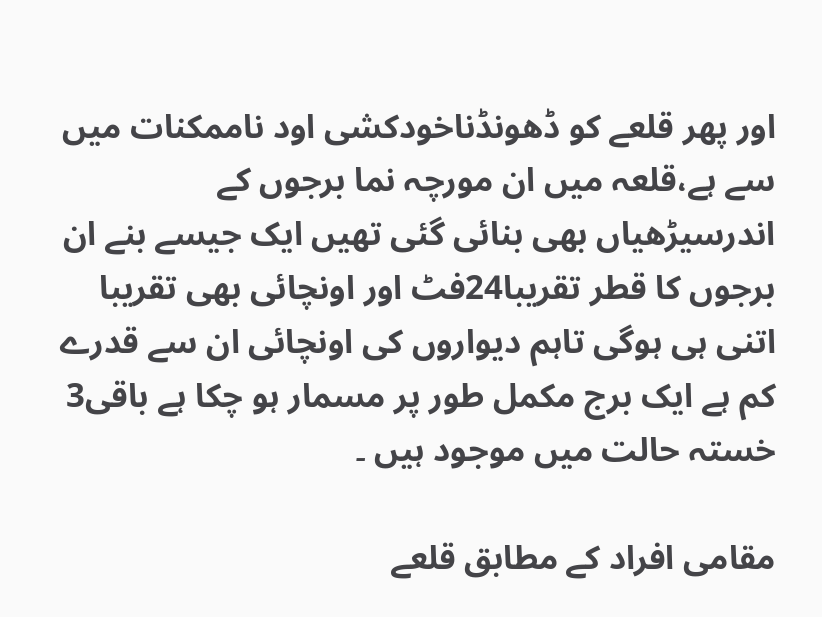اور پھر قلعے کو ڈھونڈناخودکشی اود ناممکنات میں سے ہے،قلعہ میں ان مورچہ نما برجوں کے اندرسیڑھیاں بھی بنائی گئی تھیں ایک جیسے بنے ان برجوں کا قطر تقریبا24فٹ اور اونچائی بھی تقریبا اتنی ہی ہوگی تاہم دیواروں کی اونچائی ان سے قدرے کم ہے ایک برج مکمل طور پر مسمار ہو چکا ہے باقی3 خستہ حالت میں موجود ہیں ۔

مقامی افراد کے مطابق قلعے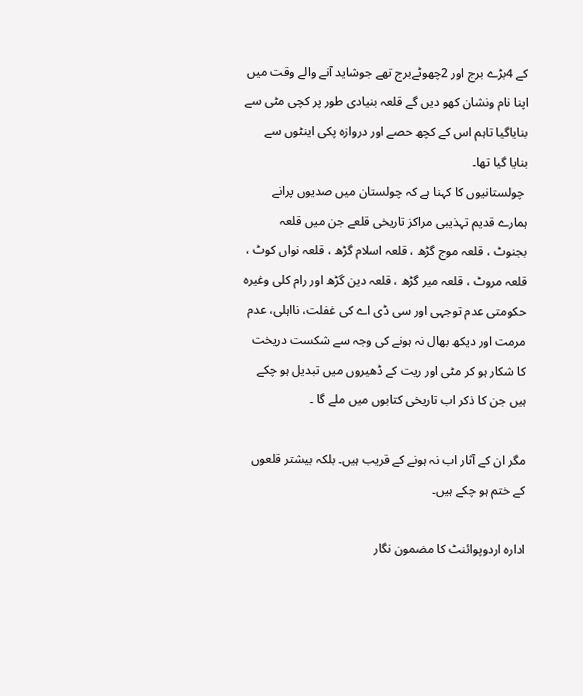کے 4بڑے برج اور 2چھوٹےبرج تھے جوشاید آنے والے وقت میں اپنا نام ونشان کھو دیں گے قلعہ بنیادی طور پر کچی مٹی سے بنایاگیا تاہم اس کے کچھ حصے اور دروازہ پکی اینٹوں سے بنایا گیا تھا۔
 چولستانیوں کا کہنا ہے کہ چولستان میں صدیوں پرانے ہمارے قدیم تہذیبی مراکز تاریخی قلعے جن میں قلعہ بجنوٹ ، قلعہ موج گڑھ ، قلعہ اسلام گڑھ ، قلعہ نواں کوٹ ، قلعہ مروٹ ، قلعہ میر گڑھ ، قلعہ دین گڑھ اور رام کلی وغیرہ حکومتی عدم توجہی اور سی ڈی اے کی غفلت، نااہلی، عدم مرمت اور دیکھ بھال نہ ہونے کی وجہ سے شکست دریخت کا شکار ہو کر مٹی اور ریت کے ڈھیروں میں تبدیل ہو چکے ہیں جن کا ذکر اب تاریخی کتابوں میں ملے گا ۔

مگر ان کے آثار اب نہ ہونے کے قریب ہیں۔ بلکہ بیشتر قلعوں کے ختم ہو چکے ہیں۔

ادارہ اردوپوائنٹ کا مضمون نگار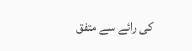کی رائے سے متفق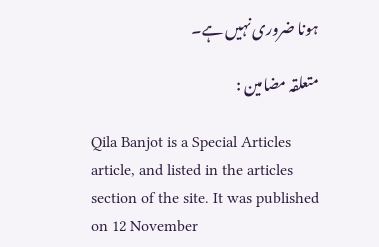ہونا ضروری نہیں ہے۔

متعلقہ مضامین :

Qila Banjot is a Special Articles article, and listed in the articles section of the site. It was published on 12 November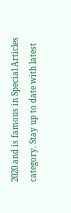2020 and is famous in Special Articles category. Stay up to date with latest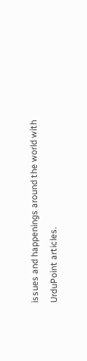issues and happenings around the world with UrduPoint articles.